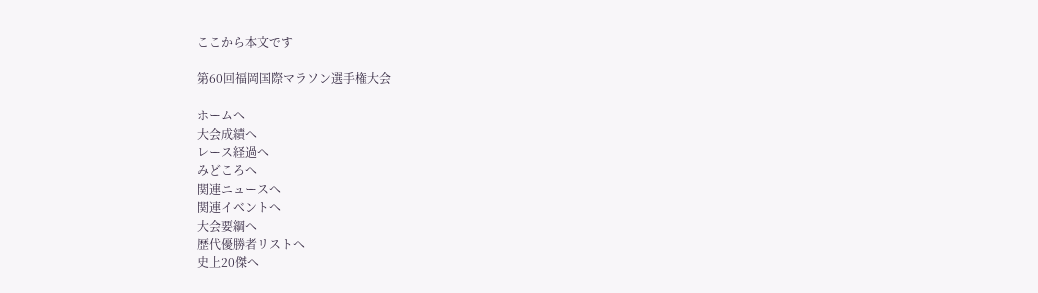ここから本文です

第60回福岡国際マラソン選手権大会

ホームへ
大会成績へ
レース経過へ
みどころへ
関連ニュースへ
関連イベントへ
大会要綱へ
歴代優勝者リストへ
史上20傑へ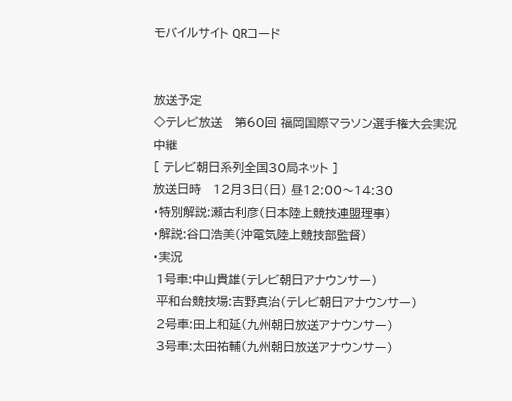モバイルサイト QRコード


放送予定
◇テレビ放送   第60回 福岡国際マラソン選手権大会実況中継
[ テレビ朝日系列全国30局ネット ]
放送日時   12月3日(日) 昼12:00〜14:30
・特別解説:瀬古利彦(日本陸上競技連盟理事)
・解説:谷口浩美(沖電気陸上競技部監督)
・実況
 1号車:中山貴雄(テレビ朝日アナウンサー)
 平和台競技場:吉野真治(テレビ朝日アナウンサー)
 2号車:田上和延(九州朝日放送アナウンサー)
 3号車:太田祐輔(九州朝日放送アナウンサー)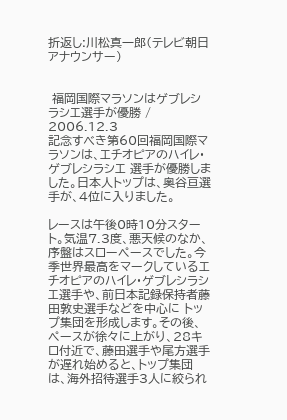折返し:川松真一郎(テレビ朝日アナウンサー)


 福岡国際マラソンはゲブレシラシエ選手が優勝 / 2006.12.3
記念すべき第60回福岡国際マラソンは、エチオピアのハイレ・ゲブレシラシエ 選手が優勝しました。日本人トップは、奥谷亘選手が、4位に入りました。

レースは午後0時10分スタート。気温7.3度、悪天候のなか、序盤はスローペースでした。今季世界最高をマークしているエチオピアのハイレ・ゲブレシラシエ選手や、前日本記録保持者藤田敦史選手などを中心に トップ集団を形成します。その後、ペースが徐々に上がり、28キロ付近で、藤田選手や尾方選手が遅れ始めると、トップ集団は、海外招待選手3人に絞られ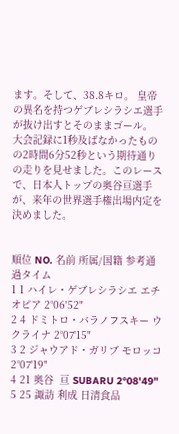ます。そして、38.8キロ。 皇帝の異名を持つゲブレシラシエ選手が抜け出すとそのままゴール。
大会記録に1秒及ばなかったものの2時間6分52秒という期待通りの走りを見せました。このレースで、日本人トップの奥谷亘選手が、来年の世界選手権出場内定を決めました。


順位 NO. 名前 所属/国籍 参考通過タイム
1 1 ハイレ・ゲブレシラシエ エチオピア 2°06'52"
2 4 ドミトロ・バラノフスキー ウクライナ 2°07'15"
3 2 ジャウアド・ガリブ モロッコ 2°07'19"
4 21 奥谷  亘 SUBARU 2°08'49"
5 25 諏訪 利成 日清食品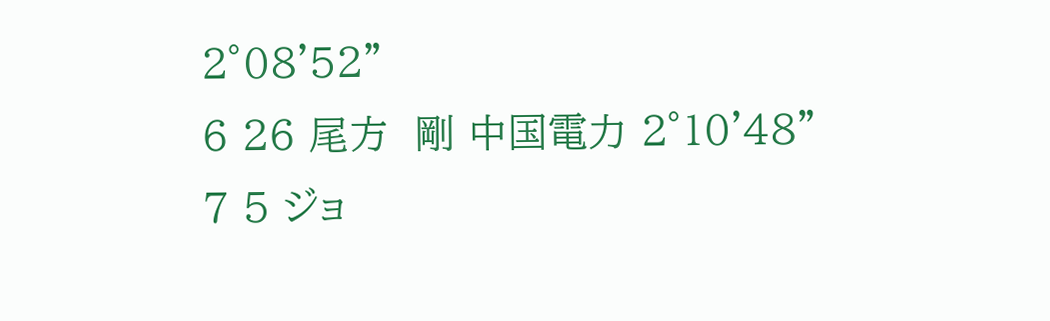2°08'52"
6 26 尾方  剛 中国電力 2°10'48"
7 5 ジョ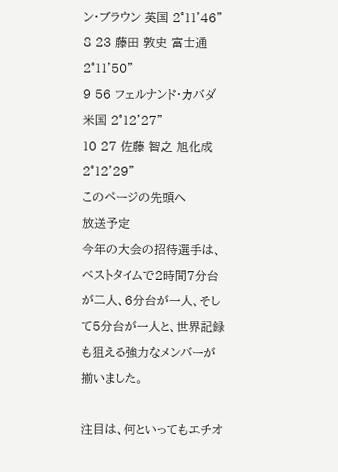ン・ブラウン 英国 2°11'46"
8 23 藤田 敦史 富士通 2°11'50"
9 56 フェルナンド・カバダ 米国 2°12'27"
10 27 佐藤 智之 旭化成 2°12'29"
このページの先頭へ
放送予定
今年の大会の招待選手は、ベストタイムで2時間7分台が二人、6分台が一人、そして5分台が一人と、世界記録も狙える強力なメンバーが揃いました。

注目は、何といってもエチオ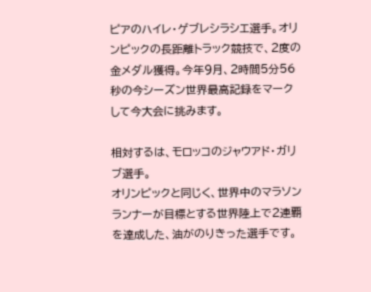ピアのハイレ・ゲブレシラシエ選手。オリンピックの長距離トラック競技で、2度の金メダル獲得。今年9月、2時間5分56秒の今シーズン世界最高記録をマークして今大会に挑みます。

相対するは、モロッコのジャウアド・ガリブ選手。
オリンピックと同じく、世界中のマラソンランナーが目標とする世界陸上で2連覇を達成した、油がのりきった選手です。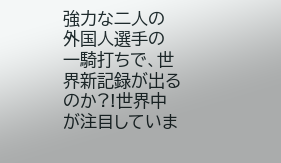強力な二人の外国人選手の一騎打ちで、世界新記録が出るのか?!世界中が注目していま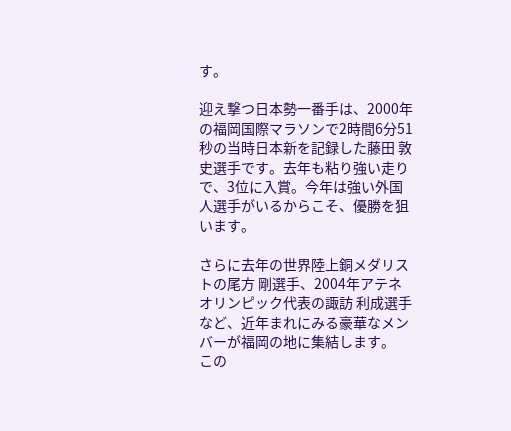す。

迎え撃つ日本勢一番手は、2000年の福岡国際マラソンで2時間6分51秒の当時日本新を記録した藤田 敦史選手です。去年も粘り強い走りで、3位に入賞。今年は強い外国人選手がいるからこそ、優勝を狙います。

さらに去年の世界陸上銅メダリストの尾方 剛選手、2004年アテネオリンピック代表の諏訪 利成選手など、近年まれにみる豪華なメンバーが福岡の地に集結します。
この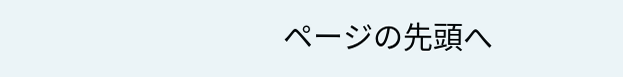ページの先頭へ